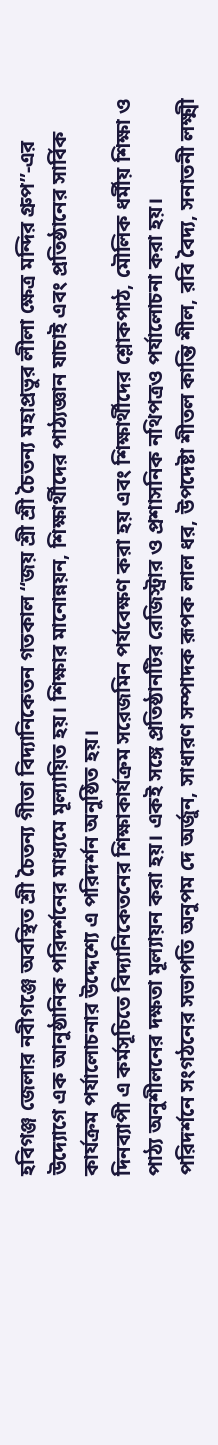হবিগঞ্জ জেলার নবীগঞ্জে অবস্থিত শ্রী চৈতন্য গীতা বিদ্যানিকেতন গতকাল “জয় শ্রী শ্রী চৈতন্য মহাপ্রভুর লীলা ক্ষেত্র মন্দির গ্রুপ”-এর উদ্যোগে এক আনুষ্ঠানিক পরিদর্শনের মাধ্যমে মূল্যায়িত হয়। শিক্ষার মানোন্নয়ন, শিক্ষার্থীদের পাঠ্যজ্ঞান যাচাই এবং প্রতিষ্ঠানের সার্বিক কার্যক্রম পর্যালোচনার উদ্দেশ্যে এ পরিদর্শন অনুষ্ঠিত হয়।
দিনব্যাপী এ কর্মসূচিতে বিদ্যানিকেতনের শিক্ষাকার্যক্রম সরেজমিন পর্যবেক্ষণ করা হয় এবং শিক্ষার্থীদের শ্লোকপাঠ, মৌলিক ধর্মীয় শিক্ষা ও পাঠ্য অনুশীলনের দক্ষতা মূল্যায়ন করা হয়। একই সঙ্গে প্রতিষ্ঠানটির রেজিস্ট্রার ও প্রশাসনিক নথিপত্রও পর্যালোচনা করা হয়।
পরিদর্শনে সংগঠনের সভাপতি অনুপম দে অর্জুন, সাধারণ সম্পাদক রূপক লাল ধর, উপদেষ্টা শীতল কান্তি শীল, রবি বৈদ্য, সনাতনী লক্ষ্মী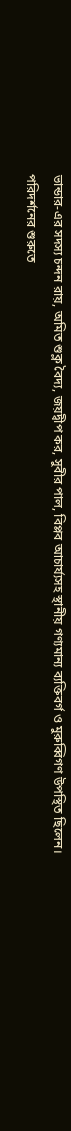ভান্ডার-এর সদস্য চন্দন রায়, অমিত শুক্ল বৈদ্য, জয়দ্বীপ কর, সুবীর পাল, বিপ্লব আচার্য্যসহ স্থানীয় গণ্যমান্য ব্যক্তিবর্গ ও মুরুব্বিগণ উপস্থিত ছিলেন।
পরিদর্শনের শুরুতে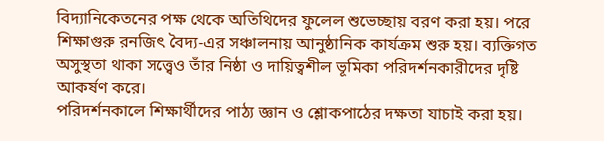বিদ্যানিকেতনের পক্ষ থেকে অতিথিদের ফুলেল শুভেচ্ছায় বরণ করা হয়। পরে শিক্ষাগুরু রনজিৎ বৈদ্য-এর সঞ্চালনায় আনুষ্ঠানিক কার্যক্রম শুরু হয়। ব্যক্তিগত অসুস্থতা থাকা সত্ত্বেও তাঁর নিষ্ঠা ও দায়িত্বশীল ভূমিকা পরিদর্শনকারীদের দৃষ্টি আকর্ষণ করে।
পরিদর্শনকালে শিক্ষার্থীদের পাঠ্য জ্ঞান ও শ্লোকপাঠের দক্ষতা যাচাই করা হয়।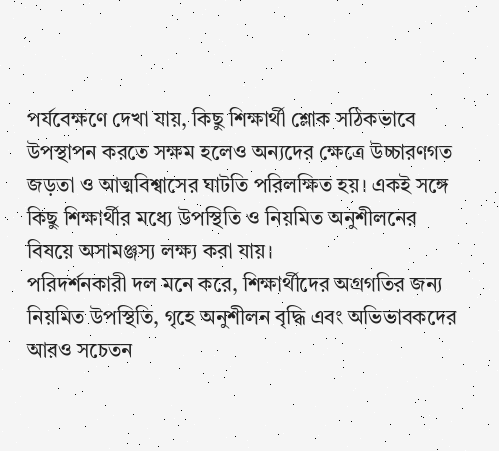পর্যবেক্ষণে দেখা যায়, কিছু শিক্ষার্থী শ্লোক সঠিকভাবে উপস্থাপন করতে সক্ষম হলেও অন্যদের ক্ষেত্রে উচ্চারণগত জড়তা ও আত্মবিশ্বাসের ঘাটতি পরিলক্ষিত হয়। একই সঙ্গে কিছু শিক্ষার্থীর মধ্যে উপস্থিতি ও নিয়মিত অনুশীলনের বিষয়ে অসামঞ্জস্য লক্ষ্য করা যায়।
পরিদর্শনকারী দল মনে করে, শিক্ষার্থীদের অগ্রগতির জন্য নিয়মিত উপস্থিতি, গৃহে অনুশীলন বৃদ্ধি এবং অভিভাবকদের আরও সচেতন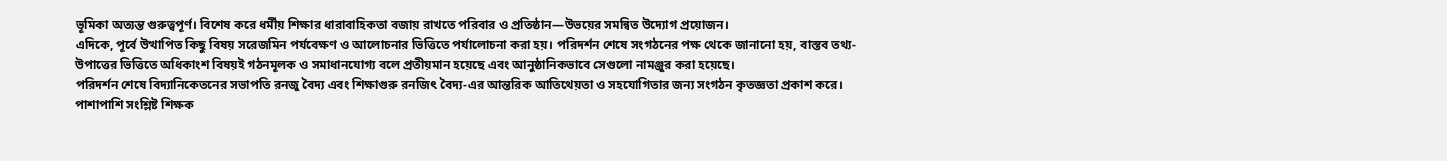ভূমিকা অত্যন্ত গুরুত্বপূর্ণ। বিশেষ করে ধর্মীয় শিক্ষার ধারাবাহিকতা বজায় রাখতে পরিবার ও প্রতিষ্ঠান—উভয়ের সমন্বিত উদ্যোগ প্রয়োজন।
এদিকে, পূর্বে উত্থাপিত কিছু বিষয় সরেজমিন পর্যবেক্ষণ ও আলোচনার ভিত্তিতে পর্যালোচনা করা হয়। পরিদর্শন শেষে সংগঠনের পক্ষ থেকে জানানো হয়, বাস্তব তথ্য-উপাত্তের ভিত্তিতে অধিকাংশ বিষয়ই গঠনমূলক ও সমাধানযোগ্য বলে প্রতীয়মান হয়েছে এবং আনুষ্ঠানিকভাবে সেগুলো নামঞ্জুর করা হয়েছে।
পরিদর্শন শেষে বিদ্যানিকেতনের সভাপতি রনজু বৈদ্য এবং শিক্ষাগুরু রনজিৎ বৈদ্য-এর আন্তরিক আতিথেয়তা ও সহযোগিতার জন্য সংগঠন কৃতজ্ঞতা প্রকাশ করে। পাশাপাশি সংশ্লিষ্ট শিক্ষক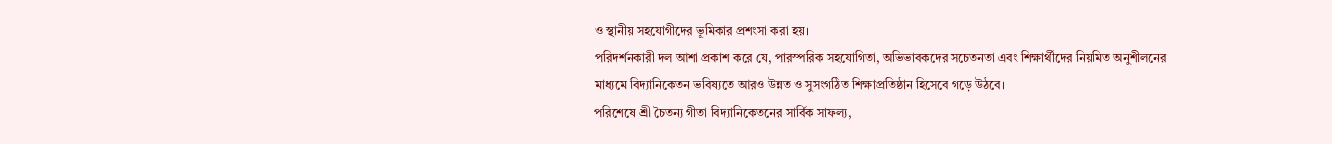ও স্থানীয় সহযোগীদের ভূমিকার প্রশংসা করা হয়।
পরিদর্শনকারী দল আশা প্রকাশ করে যে, পারস্পরিক সহযোগিতা, অভিভাবকদের সচেতনতা এবং শিক্ষার্থীদের নিয়মিত অনুশীলনের মাধ্যমে বিদ্যানিকেতন ভবিষ্যতে আরও উন্নত ও সুসংগঠিত শিক্ষাপ্রতিষ্ঠান হিসেবে গড়ে উঠবে।
পরিশেষে শ্রী চৈতন্য গীতা বিদ্যানিকেতনের সার্বিক সাফল্য,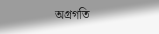অগ্রগতি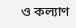ও কল্যাণ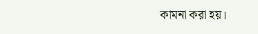কামনা করা হয়।